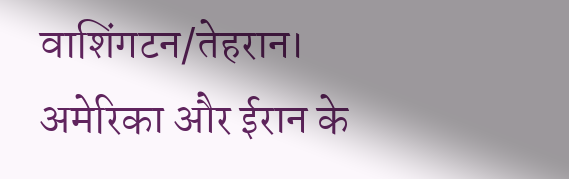वाशिंगटन/तेहरान।
अमेरिका और ईरान के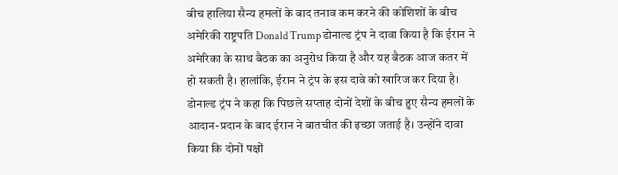बीच हालिया सैन्य हमलों के बाद तनाव कम करने की कोशिशों के बीच अमेरिकी राष्ट्रपति Donald Trump डोनाल्ड ट्रंप ने दावा किया है कि ईरान ने अमेरिका के साथ बैठक का अनुरोध किया है और यह बैठक आज कतर में हो सकती है। हालांकि, ईरान ने ट्रंप के इस दावे को खारिज कर दिया है।
डोनाल्ड ट्रंप ने कहा कि पिछले सप्ताह दोनों देशों के बीच हुए सैन्य हमलों के आदान-प्रदान के बाद ईरान ने बातचीत की इच्छा जताई है। उन्होंने दावा किया कि दोनों पक्षों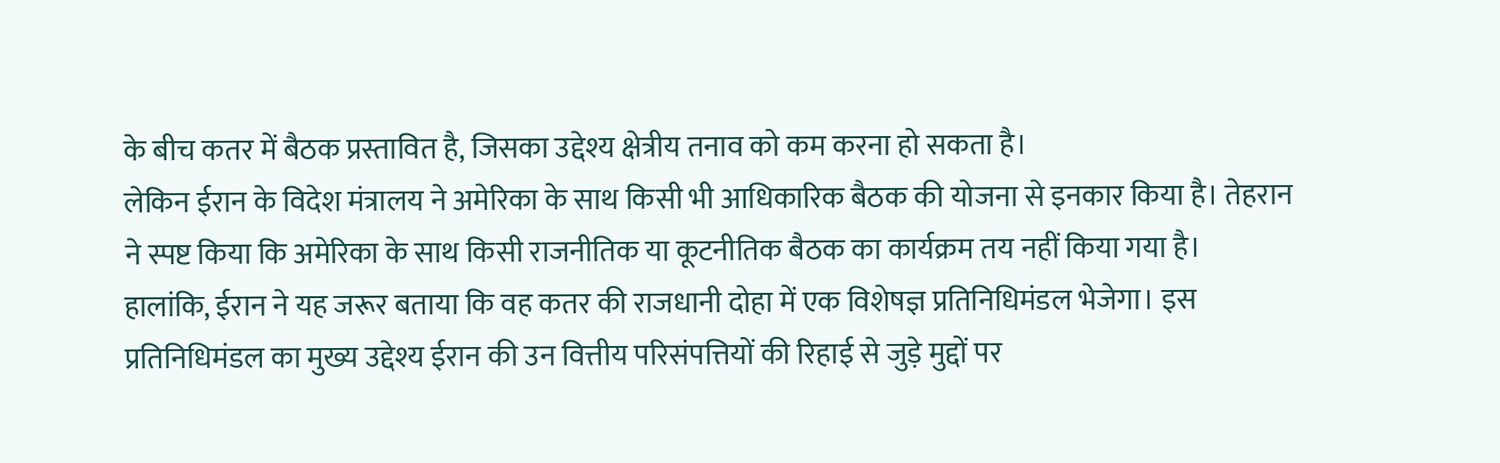के बीच कतर में बैठक प्रस्तावित है, जिसका उद्देश्य क्षेत्रीय तनाव को कम करना हो सकता है।
लेकिन ईरान के विदेश मंत्रालय ने अमेरिका के साथ किसी भी आधिकारिक बैठक की योजना से इनकार किया है। तेहरान ने स्पष्ट किया कि अमेरिका के साथ किसी राजनीतिक या कूटनीतिक बैठक का कार्यक्रम तय नहीं किया गया है।
हालांकि, ईरान ने यह जरूर बताया कि वह कतर की राजधानी दोहा में एक विशेषज्ञ प्रतिनिधिमंडल भेजेगा। इस प्रतिनिधिमंडल का मुख्य उद्देश्य ईरान की उन वित्तीय परिसंपत्तियों की रिहाई से जुड़े मुद्दों पर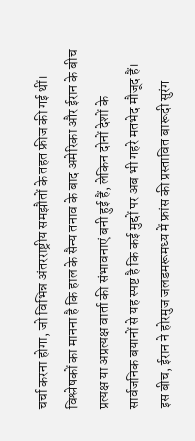चर्चा करना होगा, जो विभिन्न अंतरराष्ट्रीय समझौतों के तहत फ्रीज की गई थीं।
विश्लेषकों का मानना है कि हाल के सैन्य तनाव के बाद अमेरिका और ईरान के बीच प्रत्यक्ष या अप्रत्यक्ष वार्ता की संभावनाएं बनी हुई हैं, लेकिन दोनों देशों के सार्वजनिक बयानों से यह स्पष्ट है कि कई मुद्दों पर अब भी गहरे मतभेद मौजूद हैं।
इस बीच, ईरान ने होरमुज जलडमरूमध्य में फ्रांस की प्रस्तावित बारूदी सुरंग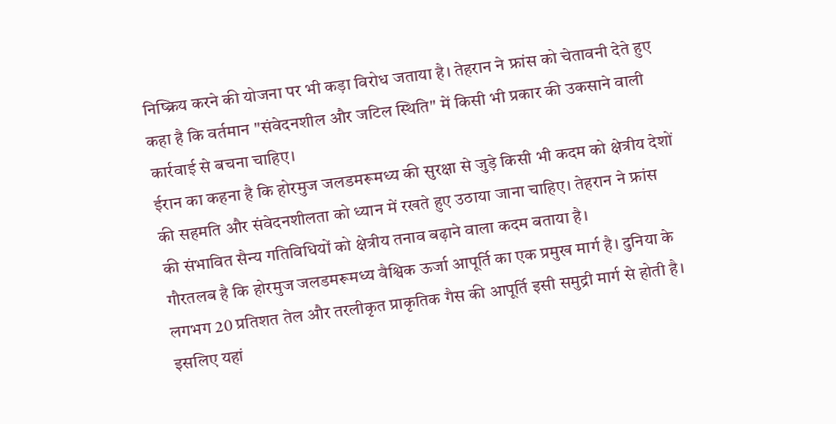निष्क्रिय करने की योजना पर भी कड़ा विरोध जताया है। तेहरान ने फ्रांस को चेतावनी देते हुए कहा है कि वर्तमान "संवेदनशील और जटिल स्थिति" में किसी भी प्रकार की उकसाने वाली कार्रवाई से बचना चाहिए।
ईरान का कहना है कि होरमुज जलडमरूमध्य की सुरक्षा से जुड़े किसी भी कदम को क्षेत्रीय देशों की सहमति और संवेदनशीलता को ध्यान में रखते हुए उठाया जाना चाहिए। तेहरान ने फ्रांस की संभावित सैन्य गतिविधियों को क्षेत्रीय तनाव बढ़ाने वाला कदम बताया है।
गौरतलब है कि होरमुज जलडमरूमध्य वैश्विक ऊर्जा आपूर्ति का एक प्रमुख मार्ग है। दुनिया के लगभग 20 प्रतिशत तेल और तरलीकृत प्राकृतिक गैस की आपूर्ति इसी समुद्री मार्ग से होती है। इसलिए यहां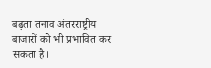बढ़ता तनाव अंतरराष्ट्रीय बाजारों को भी प्रभावित कर सकता है।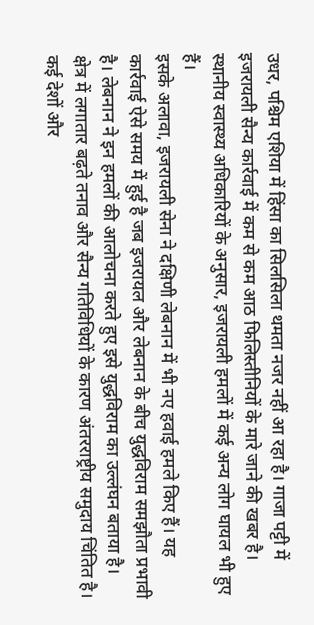उधर, पश्चिम एशिया में हिंसा का सिलसिला थमता नजर नहीं आ रहा है। गाजा पट्टी में इजरायली सैन्य कार्रवाई में कम से कम आठ फिलिस्तीनियों के मारे जाने की खबर है। स्थानीय स्वास्थ्य अधिकारियों के अनुसार, इजरायली हमलों में कई अन्य लोग घायल भी हुए हैं।
इसके अलावा, इजरायली सेना ने दक्षिणी लेबनान में भी नए हवाई हमले किए हैं। यह कार्रवाई ऐसे समय में हुई है जब इजरायल और लेबनान के बीच युद्धविराम समझौता प्रभावी है। लेबनान ने इन हमलों की आलोचना करते हुए इसे युद्धविराम का उल्लंघन बताया है।
क्षेत्र में लगातार बढ़ते तनाव और सैन्य गतिविधियों के कारण अंतरराष्ट्रीय समुदाय चिंतित है। कई देशों और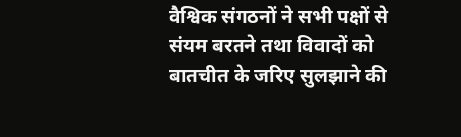वैश्विक संगठनों ने सभी पक्षों से संयम बरतने तथा विवादों को बातचीत के जरिए सुलझाने की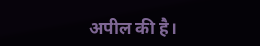अपील की है।